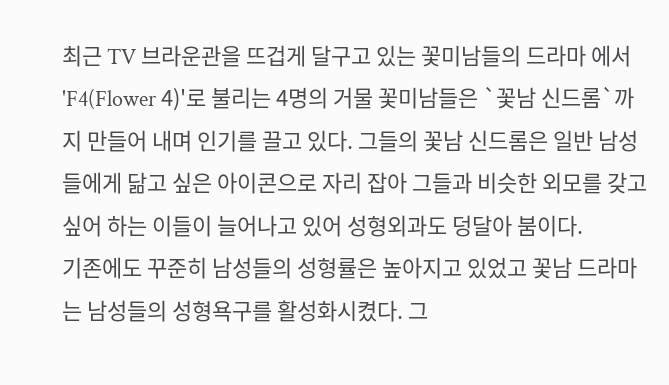최근 TV 브라운관을 뜨겁게 달구고 있는 꽃미남들의 드라마 에서 'F4(Flower 4)'로 불리는 4명의 거물 꽃미남들은 `꽃남 신드롬`까지 만들어 내며 인기를 끌고 있다. 그들의 꽃남 신드롬은 일반 남성들에게 닮고 싶은 아이콘으로 자리 잡아 그들과 비슷한 외모를 갖고 싶어 하는 이들이 늘어나고 있어 성형외과도 덩달아 붐이다.
기존에도 꾸준히 남성들의 성형률은 높아지고 있었고 꽃남 드라마는 남성들의 성형욕구를 활성화시켰다. 그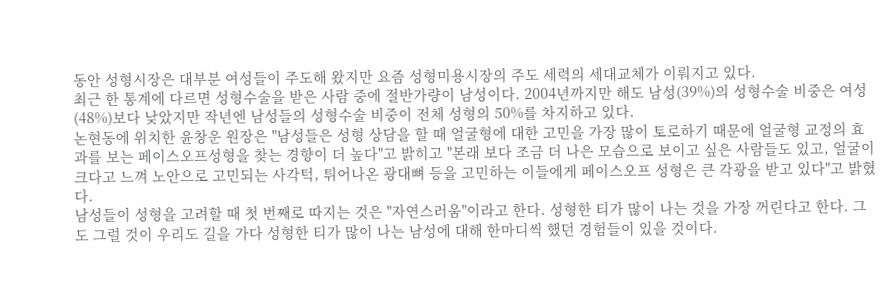동안 성형시장은 대부분 여성들이 주도해 왔지만 요즘 성형미용시장의 주도 세력의 세대교체가 이뤄지고 있다.
최근 한 통계에 다르면 성형수술을 받은 사람 중에 절반가량이 남성이다. 2004년까지만 해도 남성(39%)의 성형수술 비중은 여성(48%)보다 낮았지만 작년엔 남성들의 성형수술 비중이 전체 성형의 50%를 차지하고 있다.
논현동에 위치한 윤창운 원장은 "남성들은 성형 상담을 할 때 얼굴형에 대한 고민을 가장 많이 토로하기 때문에 얼굴형 교정의 효과를 보는 페이스오프성형을 찾는 경향이 더 높다"고 밝히고 "본래 보다 조금 더 나은 모습으로 보이고 싶은 사람들도 있고, 얼굴이 크다고 느껴 노안으로 고민되는 사각턱, 튀어나온 광대뼈 등을 고민하는 이들에게 페이스오프 성형은 큰 각광을 받고 있다"고 밝혔다.
남성들이 성형을 고려할 때 첫 번째로 따지는 것은 "자연스러움"이라고 한다. 성형한 티가 많이 나는 것을 가장 꺼린다고 한다. 그도 그럴 것이 우리도 길을 가다 성형한 티가 많이 나는 남성에 대해 한마디씩 했던 경험들이 있을 것이다.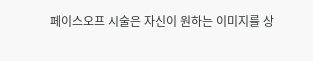페이스오프 시술은 자신이 원하는 이미지를 상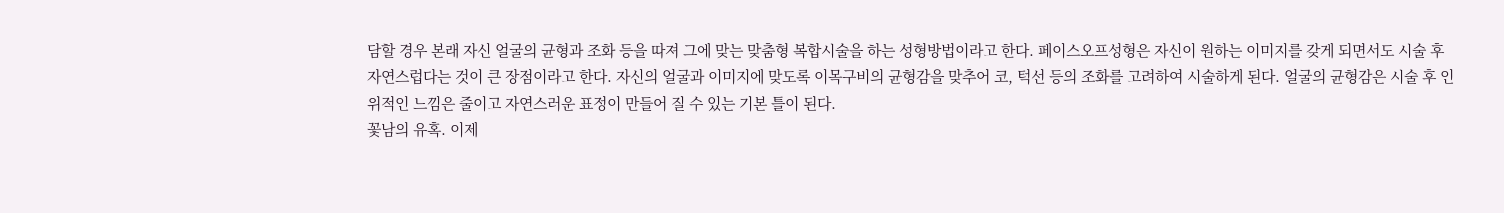담할 경우 본래 자신 얼굴의 균형과 조화 등을 따져 그에 맞는 맞춤형 복합시술을 하는 성형방법이라고 한다. 페이스오프성형은 자신이 원하는 이미지를 갖게 되면서도 시술 후 자연스럽다는 것이 큰 장점이라고 한다. 자신의 얼굴과 이미지에 맞도록 이목구비의 균형감을 맞추어 코, 턱선 등의 조화를 고려하여 시술하게 된다. 얼굴의 균형감은 시술 후 인위적인 느낌은 줄이고 자연스러운 표정이 만들어 질 수 있는 기본 틀이 된다.
꽃남의 유혹. 이제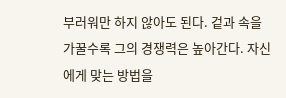부러워만 하지 않아도 된다. 겉과 속을 가꿀수록 그의 경쟁력은 높아간다. 자신에게 맞는 방법을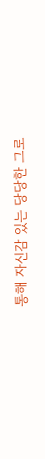통해 자신감 있는 당당한 그로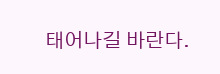태어나길 바란다.